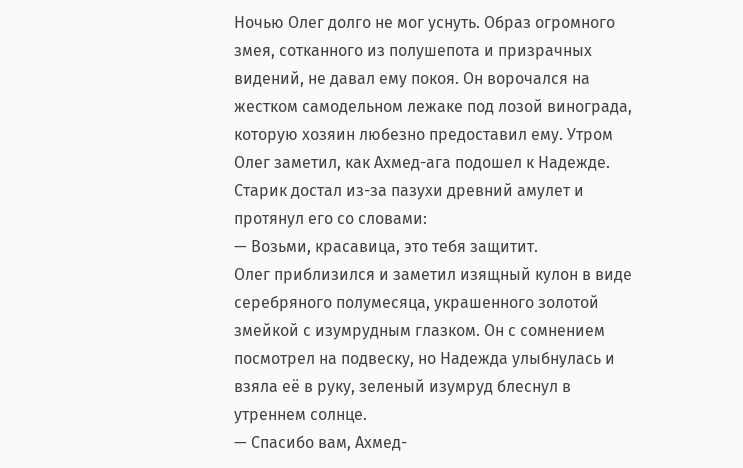Ночью Олег долго не мог уснуть. Образ огромного змея, сотканного из полушепота и призрачных видений, не давал ему покоя. Он ворочался на жестком самодельном лежаке под лозой винограда, которую хозяин любезно предоставил ему. Утром Олег заметил, как Ахмед-ага подошел к Надежде. Старик достал из-за пазухи древний амулет и протянул его со словами:
— Возьми, красавица, это тебя защитит.
Олег приблизился и заметил изящный кулон в виде серебряного полумесяца, украшенного золотой змейкой с изумрудным глазком. Он с сомнением посмотрел на подвеску, но Надежда улыбнулась и взяла её в руку, зеленый изумруд блеснул в утреннем солнце.
— Спасибо вам, Ахмед-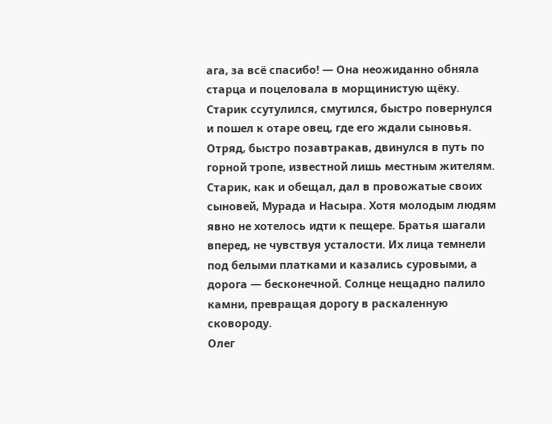ага, за всё спасибо! — Она неожиданно обняла старца и поцеловала в морщинистую щёку. Старик ссутулился, смутился, быстро повернулся и пошел к отаре овец, где его ждали сыновья.
Отряд, быстро позавтракав, двинулся в путь по горной тропе, известной лишь местным жителям. Старик, как и обещал, дал в провожатые своих сыновей, Мурада и Насыра. Хотя молодым людям явно не хотелось идти к пещере. Братья шагали вперед, не чувствуя усталости. Их лица темнели под белыми платками и казались суровыми, а дорога — бесконечной. Солнце нещадно палило камни, превращая дорогу в раскаленную сковороду.
Олег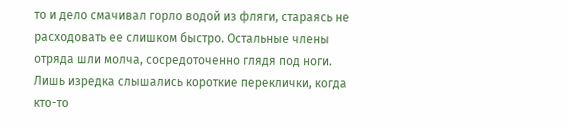то и дело смачивал горло водой из фляги, стараясь не расходовать ее слишком быстро. Остальные члены отряда шли молча, сосредоточенно глядя под ноги. Лишь изредка слышались короткие переклички, когда кто-то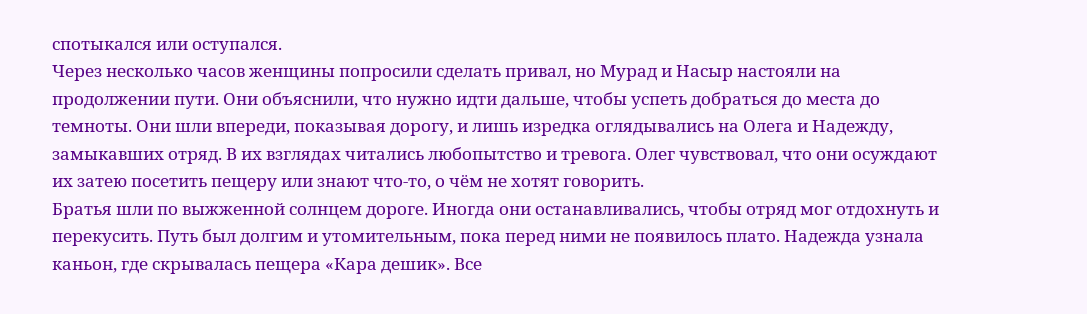спотыкался или оступался.
Через несколько часов женщины попросили сделать привал, но Мурад и Насыр настояли на продолжении пути. Они объяснили, что нужно идти дальше, чтобы успеть добраться до места до темноты. Они шли впереди, показывая дорогу, и лишь изредка оглядывались на Олега и Надежду, замыкавших отряд. В их взглядах читались любопытство и тревога. Олег чувствовал, что они осуждают их затею посетить пещеру или знают что-то, о чём не хотят говорить.
Братья шли по выжженной солнцем дороге. Иногда они останавливались, чтобы отряд мог отдохнуть и перекусить. Путь был долгим и утомительным, пока перед ними не появилось плато. Надежда узнала каньон, где скрывалась пещера «Кара дешик». Все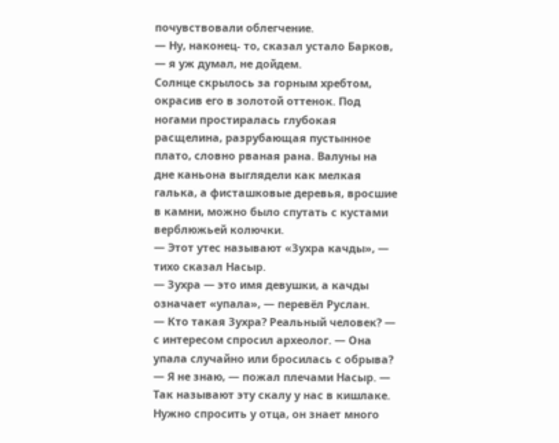почувствовали облегчение.
— Ну, наконец- то, сказал устало Барков, — я уж думал, не дойдем.
Солнце скрылось за горным хребтом, окрасив его в золотой оттенок. Под ногами простиралась глубокая расщелина, разрубающая пустынное плато, словно рваная рана. Валуны на дне каньона выглядели как мелкая галька, а фисташковые деревья, вросшие в камни, можно было спутать с кустами верблюжьей колючки.
— Этот утес называют «Зухра качды», — тихо сказал Насыр.
— Зухра — это имя девушки, а качды означает «упала», — перевёл Руслан.
— Кто такая Зухра? Реальный человек? — с интересом спросил археолог. — Она упала случайно или бросилась с обрыва?
— Я не знаю, — пожал плечами Насыр. — Так называют эту скалу у нас в кишлаке. Нужно спросить у отца, он знает много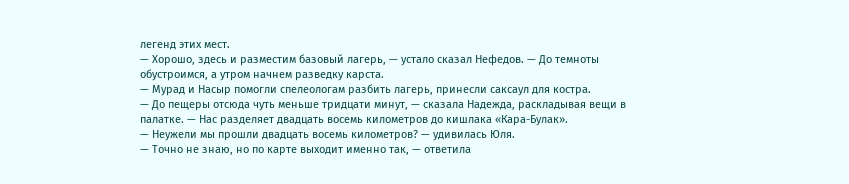легенд этих мест.
— Хорошо, здесь и разместим базовый лагерь, — устало сказал Нефедов. — До темноты обустроимся, а утром начнем разведку карста.
— Мурад и Насыр помогли спелеологам разбить лагерь, принесли саксаул для костра.
— До пещеры отсюда чуть меньше тридцати минут, — сказала Надежда, раскладывая вещи в палатке. — Нас разделяет двадцать восемь километров до кишлака «Кара-Булак».
— Неужели мы прошли двадцать восемь километров? — удивилась Юля.
— Точно не знаю, но по карте выходит именно так, — ответила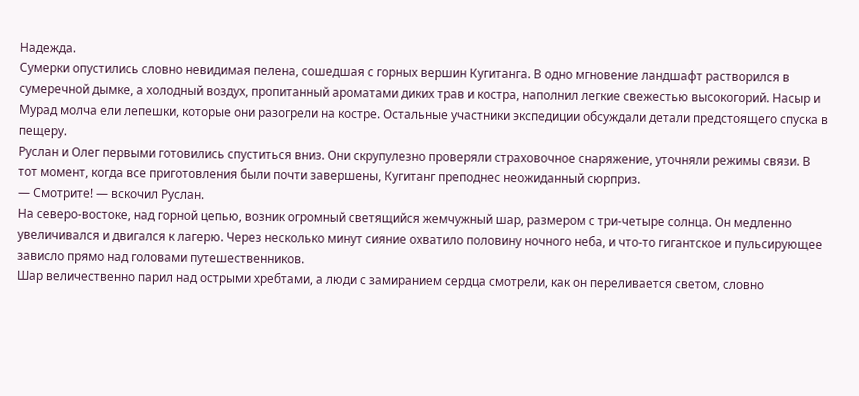Надежда.
Сумерки опустились словно невидимая пелена, сошедшая с горных вершин Кугитанга. В одно мгновение ландшафт растворился в сумеречной дымке, а холодный воздух, пропитанный ароматами диких трав и костра, наполнил легкие свежестью высокогорий. Насыр и Мурад молча ели лепешки, которые они разогрели на костре. Остальные участники экспедиции обсуждали детали предстоящего спуска в пещеру.
Руслан и Олег первыми готовились спуститься вниз. Они скрупулезно проверяли страховочное снаряжение, уточняли режимы связи. В тот момент, когда все приготовления были почти завершены, Кугитанг преподнес неожиданный сюрприз.
— Смотрите! — вскочил Руслан.
На северо-востоке, над горной цепью, возник огромный светящийся жемчужный шар, размером с три-четыре солнца. Он медленно увеличивался и двигался к лагерю. Через несколько минут сияние охватило половину ночного неба, и что-то гигантское и пульсирующее зависло прямо над головами путешественников.
Шар величественно парил над острыми хребтами, а люди с замиранием сердца смотрели, как он переливается светом, словно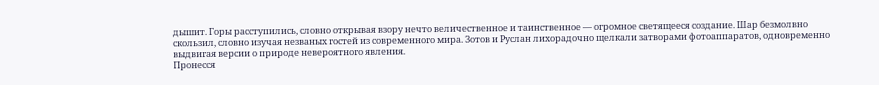дышит. Горы расступились, словно открывая взору нечто величественное и таинственное — огромное светящееся создание. Шар безмолвно скользил, словно изучая незваных гостей из современного мира. Зотов и Руслан лихорадочно щелкали затворами фотоаппаратов, одновременно выдвигая версии о природе невероятного явления.
Пронесся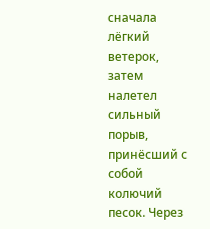сначала лёгкий ветерок, затем налетел сильный порыв, принёсший с собой колючий песок. Через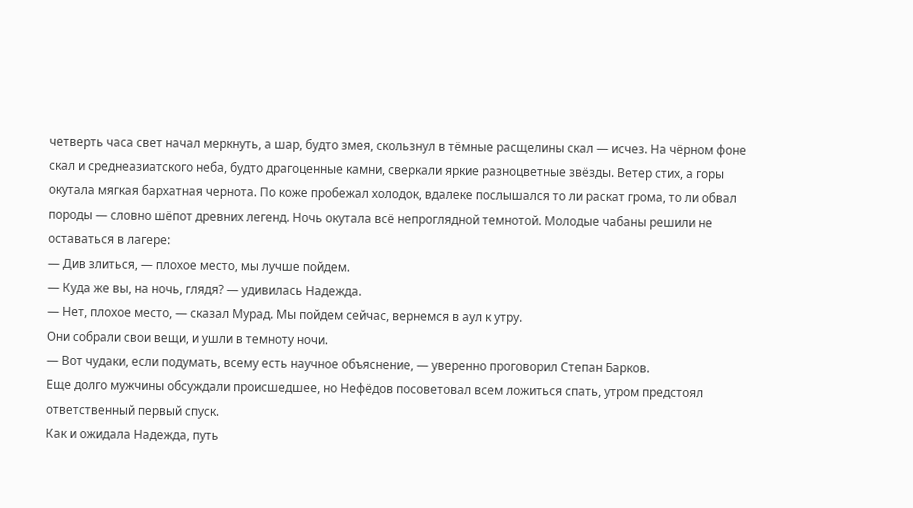четверть часа свет начал меркнуть, а шар, будто змея, скользнул в тёмные расщелины скал — исчез. На чёрном фоне скал и среднеазиатского неба, будто драгоценные камни, сверкали яркие разноцветные звёзды. Ветер стих, а горы окутала мягкая бархатная чернота. По коже пробежал холодок, вдалеке послышался то ли раскат грома, то ли обвал породы — словно шёпот древних легенд. Ночь окутала всё непроглядной темнотой. Молодые чабаны решили не оставаться в лагере:
— Див злиться, — плохое место, мы лучше пойдем.
— Куда же вы, на ночь, глядя? — удивилась Надежда.
— Нет, плохое место, — сказал Мурад. Мы пойдем сейчас, вернемся в аул к утру.
Они собрали свои вещи, и ушли в темноту ночи.
— Вот чудаки, если подумать, всему есть научное объяснение, — уверенно проговорил Степан Барков.
Еще долго мужчины обсуждали происшедшее, но Нефёдов посоветовал всем ложиться спать, утром предстоял ответственный первый спуск.
Как и ожидала Надежда, путь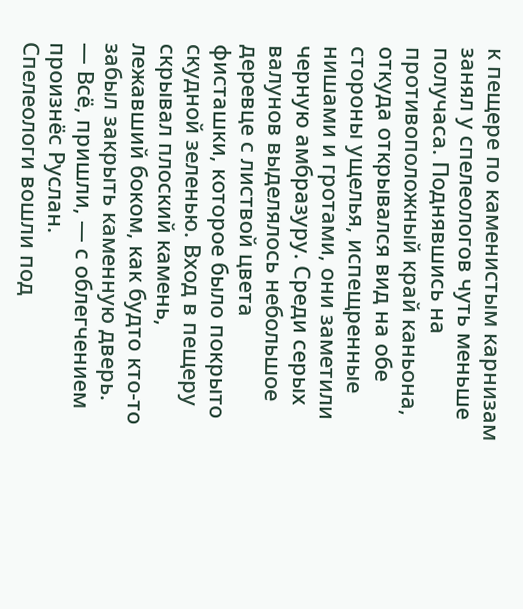к пещере по каменистым карнизам занял у спелеологов чуть меньше получаса. Поднявшись на противоположный край каньона, откуда открывался вид на обе стороны ущелья, испещренные нишами и гротами, они заметили черную амбразуру. Среди серых валунов выделялось небольшое деревце с листвой цвета фисташки, которое было покрыто скудной зеленью. Вход в пещеру скрывал плоский камень, лежавший боком, как будто кто-то забыл закрыть каменную дверь.
— Всё, пришли, — с облегчением произнёс Руслан.
Спелеологи вошли под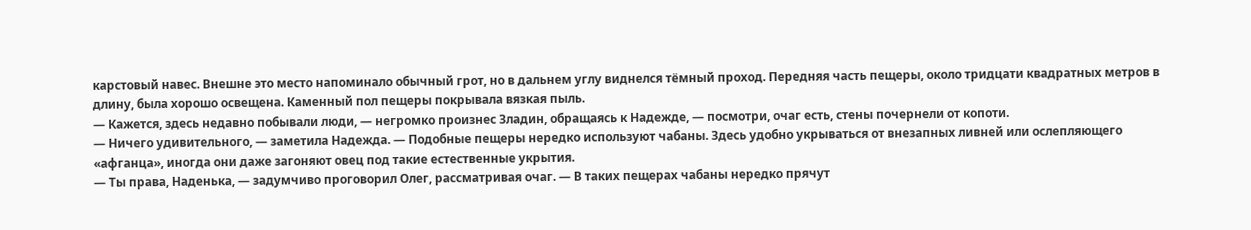карстовый навес. Внешне это место напоминало обычный грот, но в дальнем углу виднелся тёмный проход. Передняя часть пещеры, около тридцати квадратных метров в длину, была хорошо освещена. Каменный пол пещеры покрывала вязкая пыль.
— Кажется, здесь недавно побывали люди, — негромко произнес Зладин, обращаясь к Надежде, — посмотри, очаг есть, стены почернели от копоти.
— Ничего удивительного, — заметила Надежда. — Подобные пещеры нередко используют чабаны. Здесь удобно укрываться от внезапных ливней или ослепляющего «афганца», иногда они даже загоняют овец под такие естественные укрытия.
— Ты права, Наденька, — задумчиво проговорил Олег, рассматривая очаг. — В таких пещерах чабаны нередко прячут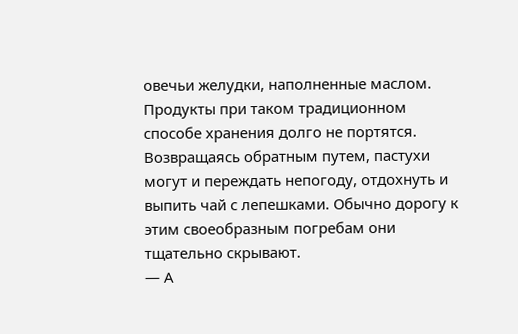овечьи желудки, наполненные маслом. Продукты при таком традиционном способе хранения долго не портятся. Возвращаясь обратным путем, пастухи могут и переждать непогоду, отдохнуть и выпить чай с лепешками. Обычно дорогу к этим своеобразным погребам они тщательно скрывают.
— А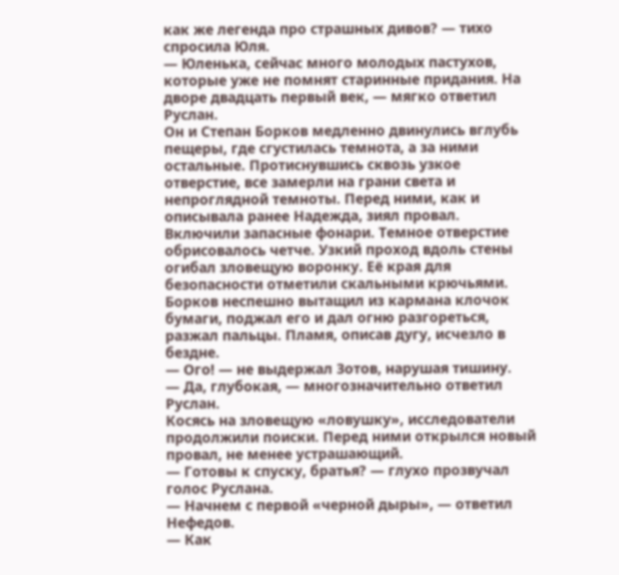как же легенда про страшных дивов? — тихо спросила Юля.
— Юленька, сейчас много молодых пастухов, которые уже не помнят старинные придания. На дворе двадцать первый век, — мягко ответил Руслан.
Он и Степан Борков медленно двинулись вглубь пещеры, где сгустилась темнота, а за ними остальные. Протиснувшись сквозь узкое отверстие, все замерли на грани света и непроглядной темноты. Перед ними, как и описывала ранее Надежда, зиял провал. Включили запасные фонари. Темное отверстие обрисовалось четче. Узкий проход вдоль стены огибал зловещую воронку. Её края для безопасности отметили скальными крючьями.
Борков неспешно вытащил из кармана клочок бумаги, поджал его и дал огню разгореться, разжал пальцы. Пламя, описав дугу, исчезло в бездне.
— Ого! — не выдержал Зотов, нарушая тишину.
— Да, глубокая, — многозначительно ответил Руслан.
Косясь на зловещую «ловушку», исследователи продолжили поиски. Перед ними открылся новый провал, не менее устрашающий.
— Готовы к спуску, братья? — глухо прозвучал голос Руслана.
— Начнем с первой «черной дыры», — ответил Нефедов.
— Как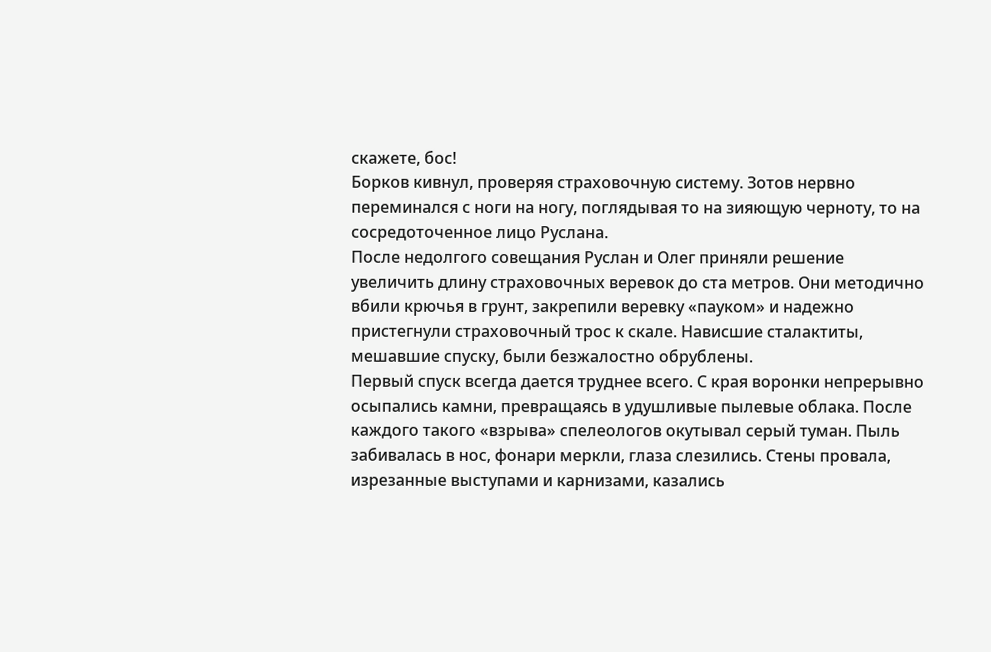скажете, бос!
Борков кивнул, проверяя страховочную систему. Зотов нервно переминался с ноги на ногу, поглядывая то на зияющую черноту, то на сосредоточенное лицо Руслана.
После недолгого совещания Руслан и Олег приняли решение увеличить длину страховочных веревок до ста метров. Они методично вбили крючья в грунт, закрепили веревку «пауком» и надежно пристегнули страховочный трос к скале. Нависшие сталактиты, мешавшие спуску, были безжалостно обрублены.
Первый спуск всегда дается труднее всего. С края воронки непрерывно осыпались камни, превращаясь в удушливые пылевые облака. После каждого такого «взрыва» спелеологов окутывал серый туман. Пыль забивалась в нос, фонари меркли, глаза слезились. Стены провала, изрезанные выступами и карнизами, казались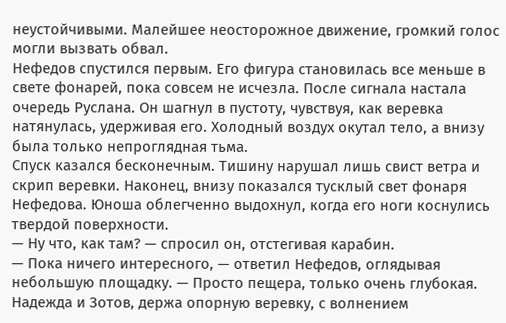неустойчивыми. Малейшее неосторожное движение, громкий голос могли вызвать обвал.
Нефедов спустился первым. Его фигура становилась все меньше в свете фонарей, пока совсем не исчезла. После сигнала настала очередь Руслана. Он шагнул в пустоту, чувствуя, как веревка натянулась, удерживая его. Холодный воздух окутал тело, а внизу была только непроглядная тьма.
Спуск казался бесконечным. Тишину нарушал лишь свист ветра и скрип веревки. Наконец, внизу показался тусклый свет фонаря Нефедова. Юноша облегченно выдохнул, когда его ноги коснулись твердой поверхности.
— Ну что, как там? — спросил он, отстегивая карабин.
— Пока ничего интересного, — ответил Нефедов, оглядывая небольшую площадку. — Просто пещера, только очень глубокая.
Надежда и Зотов, держа опорную веревку, с волнением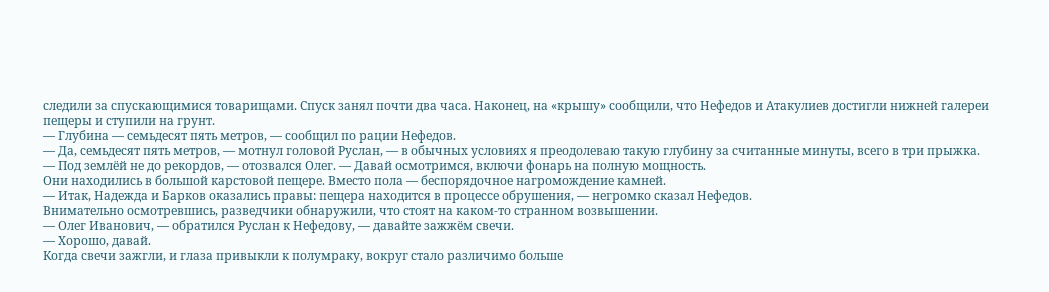следили за спускающимися товарищами. Спуск занял почти два часа. Наконец, на «крышу» сообщили, что Нефедов и Атакулиев достигли нижней галереи пещеры и ступили на грунт.
— Глубина — семьдесят пять метров, — сообщил по рации Нефедов.
— Да, семьдесят пять метров, — мотнул головой Руслан, — в обычных условиях я преодолеваю такую глубину за считанные минуты, всего в три прыжка.
— Под землёй не до рекордов, — отозвался Олег. — Давай осмотримся, включи фонарь на полную мощность.
Они находились в большой карстовой пещере. Вместо пола — беспорядочное нагромождение камней.
— Итак, Надежда и Барков оказались правы: пещера находится в процессе обрушения, — негромко сказал Нефедов.
Внимательно осмотревшись, разведчики обнаружили, что стоят на каком-то странном возвышении.
— Олег Иванович, — обратился Руслан к Нефедову, — давайте зажжём свечи.
— Хорошо, давай.
Когда свечи зажгли, и глаза привыкли к полумраку, вокруг стало различимо больше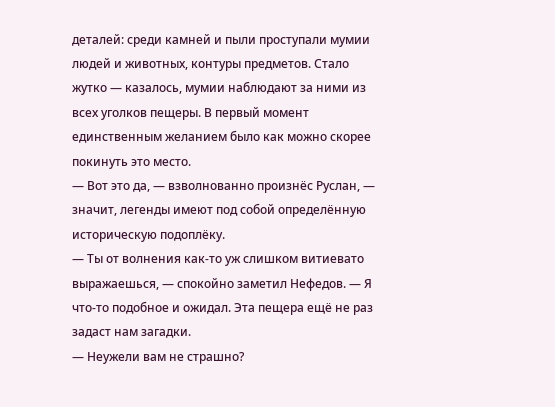деталей: среди камней и пыли проступали мумии людей и животных, контуры предметов. Стало жутко — казалось, мумии наблюдают за ними из всех уголков пещеры. В первый момент единственным желанием было как можно скорее покинуть это место.
— Вот это да, — взволнованно произнёс Руслан, — значит, легенды имеют под собой определённую историческую подоплёку.
— Ты от волнения как-то уж слишком витиевато выражаешься, — спокойно заметил Нефедов. — Я что-то подобное и ожидал. Эта пещера ещё не раз задаст нам загадки.
— Неужели вам не страшно?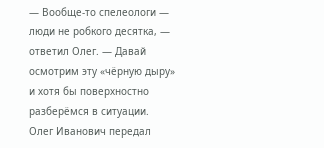— Вообще-то спелеологи — люди не робкого десятка, — ответил Олег. — Давай осмотрим эту «чёрную дыру» и хотя бы поверхностно разберёмся в ситуации.
Олег Иванович передал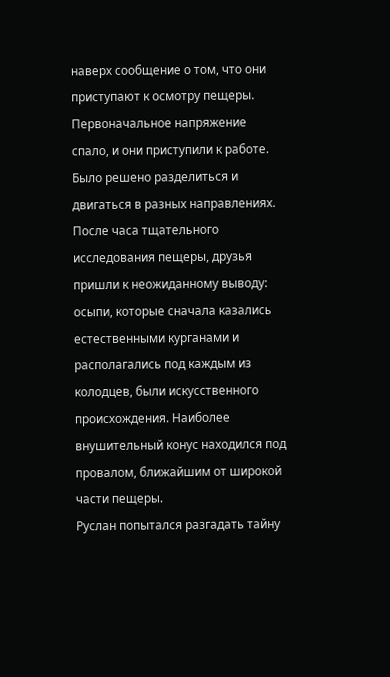наверх сообщение о том, что они приступают к осмотру пещеры. Первоначальное напряжение спало, и они приступили к работе. Было решено разделиться и двигаться в разных направлениях. После часа тщательного исследования пещеры, друзья пришли к неожиданному выводу: осыпи, которые сначала казались естественными курганами и располагались под каждым из колодцев, были искусственного происхождения. Наиболее внушительный конус находился под провалом, ближайшим от широкой части пещеры.
Руслан попытался разгадать тайну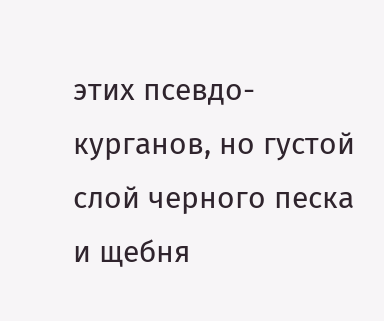этих псевдо-курганов, но густой слой черного песка и щебня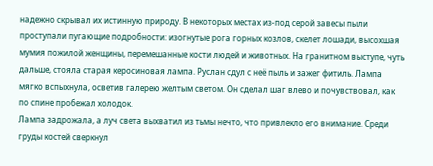надежно скрывал их истинную природу. В некоторых местах из-под серой завесы пыли проступали пугающие подробности: изогнутые рога горных козлов, скелет лошади, высохшая мумия пожилой женщины, перемешанные кости людей и животных. На гранитном выступе, чуть дальше, стояла старая керосиновая лампа. Руслан сдул с неё пыль и зажег фитиль. Лампа мягко вспыхнула, осветив галерею желтым светом. Он сделал шаг влево и почувствовал, как по спине пробежал холодок.
Лампа задрожала, а луч света выхватил из тьмы нечто, что привлекло его внимание. Среди груды костей сверкнул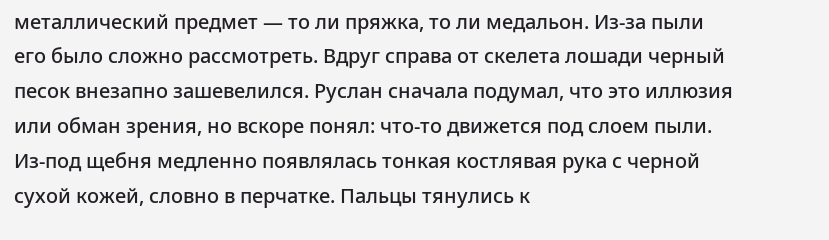металлический предмет — то ли пряжка, то ли медальон. Из-за пыли его было сложно рассмотреть. Вдруг справа от скелета лошади черный песок внезапно зашевелился. Руслан сначала подумал, что это иллюзия или обман зрения, но вскоре понял: что-то движется под слоем пыли. Из-под щебня медленно появлялась тонкая костлявая рука с черной сухой кожей, словно в перчатке. Пальцы тянулись к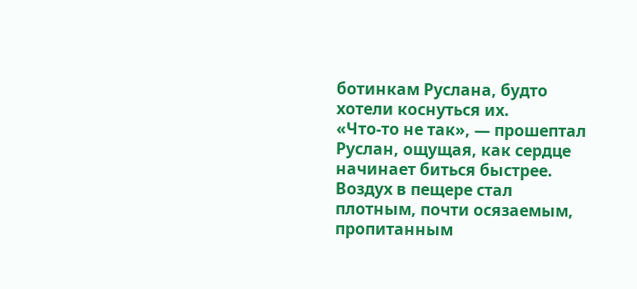ботинкам Руслана, будто хотели коснуться их.
«Что-то не так», — прошептал Руслан, ощущая, как сердце начинает биться быстрее. Воздух в пещере стал плотным, почти осязаемым, пропитанным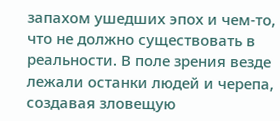запахом ушедших эпох и чем-то, что не должно существовать в реальности. В поле зрения везде лежали останки людей и черепа, создавая зловещую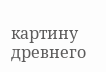картину древнего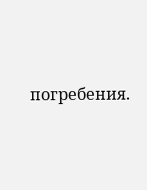погребения.